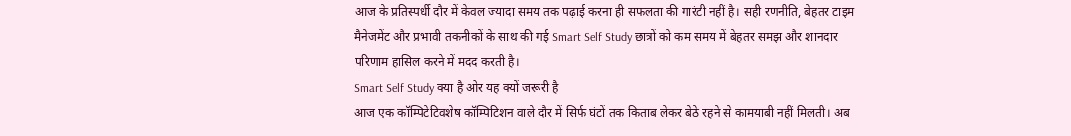आज के प्रतिस्पर्धी दौर में केवल ज्यादा समय तक पढ़ाई करना ही सफलता की गारंटी नहीं है। सही रणनीति, बेहतर टाइम मैनेजमेंट और प्रभावी तकनीकों के साथ की गई Smart Self Study छात्रों को कम समय में बेहतर समझ और शानदार परिणाम हासिल करने में मदद करती है।
Smart Self Study क्या है ओर यह क्यों जरूरी है
आज एक कॉम्पिटेटिवशेष कॉम्पिटिशन वाले दौर में सिर्फ घंटों तक किताब लेकर बेठे रहने से कामयाबी नहीं मिलती। अब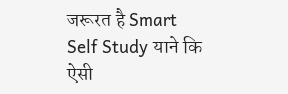जरूरत है Smart Self Study याने कि ऐसी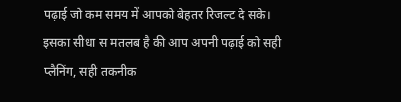पढ़ाई जो कम समय में आपको बेहतर रिजल्ट दे सके। इसका सीधा स मतलब है की आप अपनी पढ़ाई को सही प्लैनिंग, सही तकनीक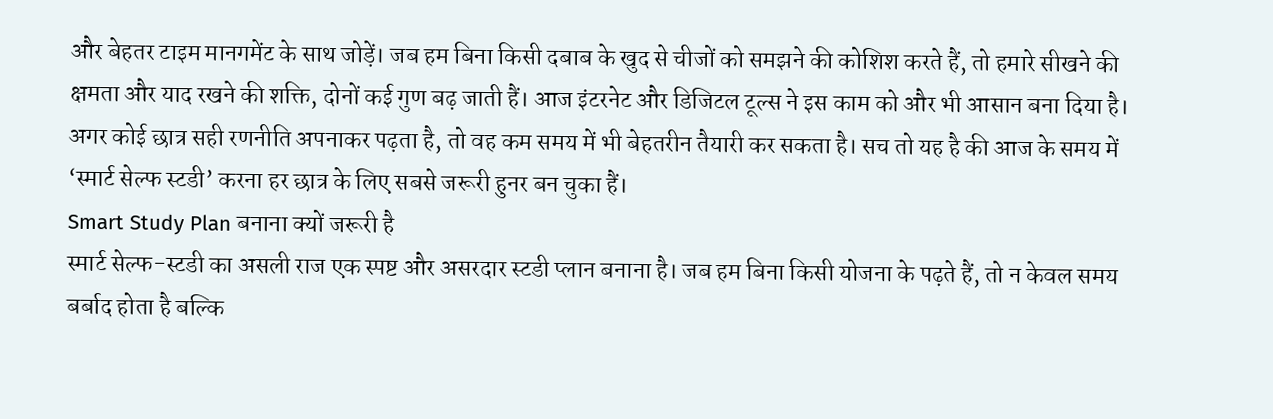और बेहतर टाइम मानगमेंट के साथ जोड़ें। जब हम बिना किसी दबाब के खुद से चीजों को समझने की कोशिश करते हैं, तो हमारे सीखने की क्षमता और याद रखने की शक्ति, दोनों कई गुण बढ़ जाती हैं। आज इंटरनेट और डिजिटल टूल्स ने इस काम को और भी आसान बना दिया है। अगर कोई छात्र सही रणनीति अपनाकर पढ़ता है, तो वह कम समय में भी बेहतरीन तैयारी कर सकता है। सच तो यह है की आज के समय में ‘स्मार्ट सेल्फ स्टडी’ करना हर छात्र के लिए सबसे जरूरी हुनर बन चुका हैं।
Smart Study Plan बनाना क्यों जरूरी है
स्मार्ट सेल्फ-स्टडी का असली राज एक स्पष्ट और असरदार स्टडी प्लान बनाना है। जब हम बिना किसी योजना के पढ़ते हैं, तो न केवल समय बर्बाद होता है बल्कि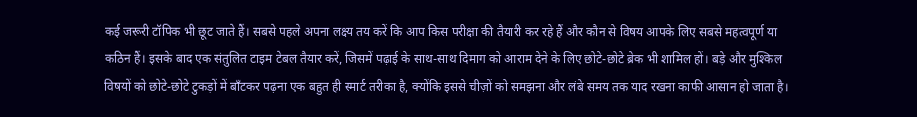कई जरूरी टॉपिक भी छूट जाते हैं। सबसे पहले अपना लक्ष्य तय करें कि आप किस परीक्षा की तैयारी कर रहे हैं और कौन से विषय आपके लिए सबसे महत्वपूर्ण या कठिन हैं। इसके बाद एक संतुलित टाइम टेबल तैयार करें, जिसमें पढ़ाई के साथ-साथ दिमाग को आराम देने के लिए छोटे-छोटे ब्रेक भी शामिल हों। बड़े और मुश्किल विषयों को छोटे-छोटे टुकड़ों में बाँटकर पढ़ना एक बहुत ही स्मार्ट तरीका है, क्योंकि इससे चीज़ों को समझना और लंबे समय तक याद रखना काफी आसान हो जाता है।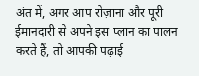अंत में, अगर आप रोज़ाना और पूरी ईमानदारी से अपने इस प्लान का पालन करते हैं, तो आपकी पढ़ाई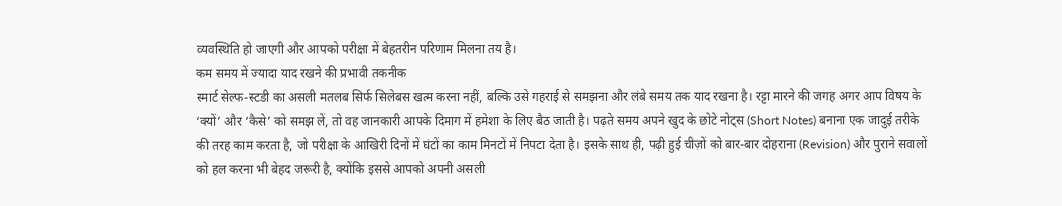व्यवस्थिति हो जाएगी और आपको परीक्षा में बेहतरीन परिणाम मिलना तय है।
कम समय में ज्यादा याद रखने की प्रभावी तकनीक
स्मार्ट सेल्फ-स्टडी का असली मतलब सिर्फ सिलेबस खत्म करना नहीं, बल्कि उसे गहराई से समझना और लंबे समय तक याद रखना है। रट्टा मारने की जगह अगर आप विषय के ‘क्यों’ और ‘कैसे’ को समझ लें, तो वह जानकारी आपके दिमाग में हमेशा के लिए बैठ जाती है। पढ़ते समय अपने खुद के छोटे नोट्स (Short Notes) बनाना एक जादुई तरीके की तरह काम करता है, जो परीक्षा के आखिरी दिनों में घंटों का काम मिनटों में निपटा देता है। इसके साथ ही, पढ़ी हुई चीज़ों को बार-बार दोहराना (Revision) और पुराने सवालों को हल करना भी बेहद जरूरी है, क्योंकि इससे आपको अपनी असली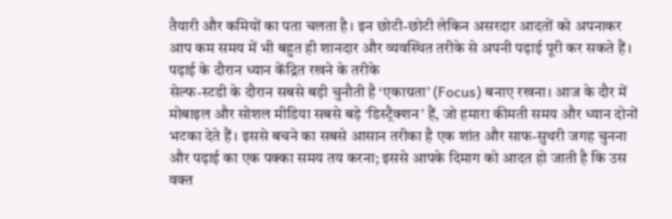तैयारी और कमियों का पता चलता है। इन छोटी-छोटी लेकिन असरदार आदतों को अपनाकर आप कम समय में भी बहुत ही शानदार और व्यवस्थित तरीके से अपनी पढ़ाई पूरी कर सकते हैं।
पढ़ाई के दौरान ध्यान केंद्रित रखने के तरीके
सेल्फ-स्टडी के दौरान सबसे बड़ी चुनौती है ‘एकाग्रता’ (Focus) बनाए रखना। आज के दौर में मोबाइल और सोशल मीडिया सबसे बड़े ‘डिस्ट्रैक्शन’ हैं, जो हमारा कीमती समय और ध्यान दोनों भटका देते हैं। इससे बचने का सबसे आसान तरीका है एक शांत और साफ-सुथरी जगह चुनना और पढ़ाई का एक पक्का समय तय करना; इससे आपके दिमाग को आदत हो जाती है कि उस वक्त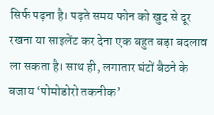सिर्फ पढ़ना है। पढ़ते समय फोन को खुद से दूर रखना या साइलेंट कर देना एक बहुत बड़ा बदलाव ला सकता है। साथ ही, लगातार घंटों बैठने के बजाय ‘पोमोडोरो तकनीक’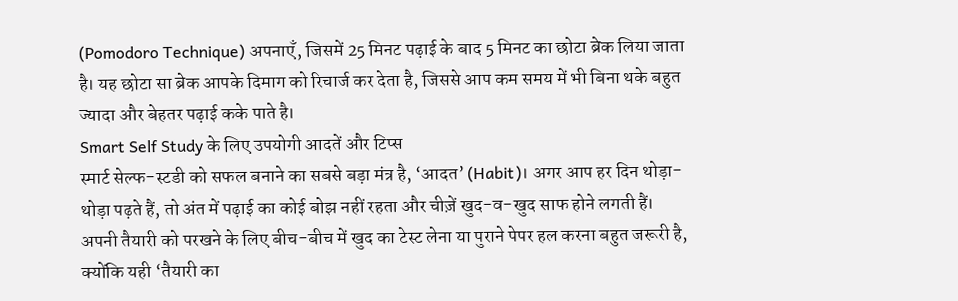(Pomodoro Technique) अपनाएँ, जिसमें 25 मिनट पढ़ाई के बाद 5 मिनट का छोटा ब्रेक लिया जाता है। यह छोटा सा ब्रेक आपके दिमाग को रिचार्ज कर देता है, जिससे आप कम समय में भी बिना थके बहुत ज्यादा और बेहतर पढ़ाई कके पाते है।
Smart Self Study के लिए उपयोगी आदतें और टिप्स
स्मार्ट सेल्फ-स्टडी को सफल बनाने का सबसे बड़ा मंत्र है, ‘आदत’ (Habit)। अगर आप हर दिन थोड़ा-थोड़ा पढ़ते हैं, तो अंत में पढ़ाई का कोई बोझ नहीं रहता और चीज़ें खुद-व-खुद साफ होने लगती हैं। अपनी तैयारी को परखने के लिए बीच-बीच में खुद का टेस्ट लेना या पुराने पेपर हल करना बहुत जरूरी है, क्योंकि यही ‘तैयारी का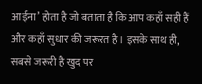आईना’ होता है जो बताता है कि आप कहाँ सही हैं और कहाँ सुधार की जरूरत है। इसके साथ ही, सबसे जरूरी है खुद पर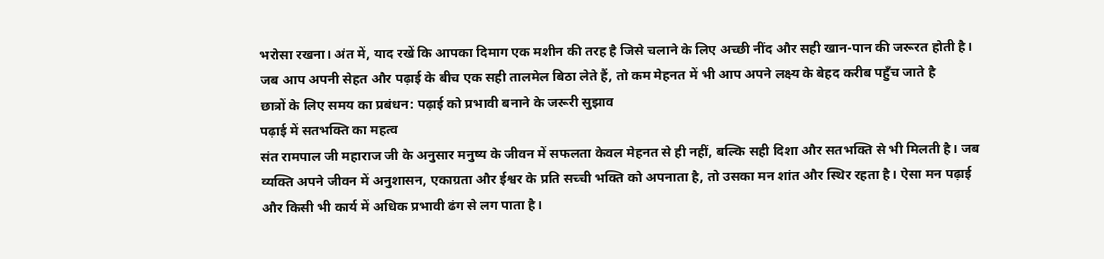भरोसा रखना। अंत में, याद रखें कि आपका दिमाग एक मशीन की तरह है जिसे चलाने के लिए अच्छी नींद और सही खान-पान की जरूरत होती है। जब आप अपनी सेहत और पढ़ाई के बीच एक सही तालमेल बिठा लेते हैं, तो कम मेहनत में भी आप अपने लक्ष्य के बेहद करीब पहुँच जाते है
छात्रों के लिए समय का प्रबंधन: पढ़ाई को प्रभावी बनाने के जरूरी सुझाव
पढ़ाई में सतभक्ति का महत्व
संत रामपाल जी महाराज जी के अनुसार मनुष्य के जीवन में सफलता केवल मेहनत से ही नहीं, बल्कि सही दिशा और सतभक्ति से भी मिलती है। जब व्यक्ति अपने जीवन में अनुशासन, एकाग्रता और ईश्वर के प्रति सच्ची भक्ति को अपनाता है, तो उसका मन शांत और स्थिर रहता है। ऐसा मन पढ़ाई और किसी भी कार्य में अधिक प्रभावी ढंग से लग पाता है।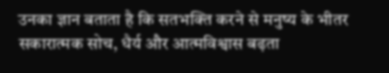उनका ज्ञान बताता है कि सतभक्ति करने से मनुष्य के भीतर सकारात्मक सोच, धैर्य और आत्मविश्वास बढ़ता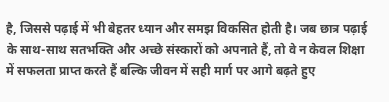है, जिससे पढ़ाई में भी बेहतर ध्यान और समझ विकसित होती है। जब छात्र पढ़ाई के साथ-साथ सतभक्ति और अच्छे संस्कारों को अपनाते हैं, तो वे न केवल शिक्षा में सफलता प्राप्त करते हैं बल्कि जीवन में सही मार्ग पर आगे बढ़ते हुए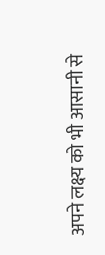अपने लक्ष्य को भी आसानी से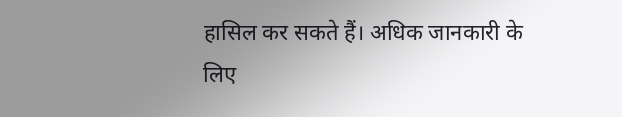हासिल कर सकते हैं। अधिक जानकारी के लिए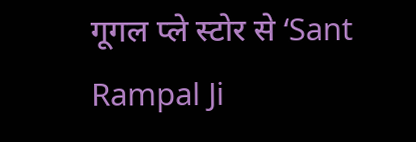गूगल प्ले स्टोर से ‘Sant Rampal Ji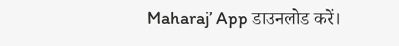Maharaj’ App डाउनलोड करें।